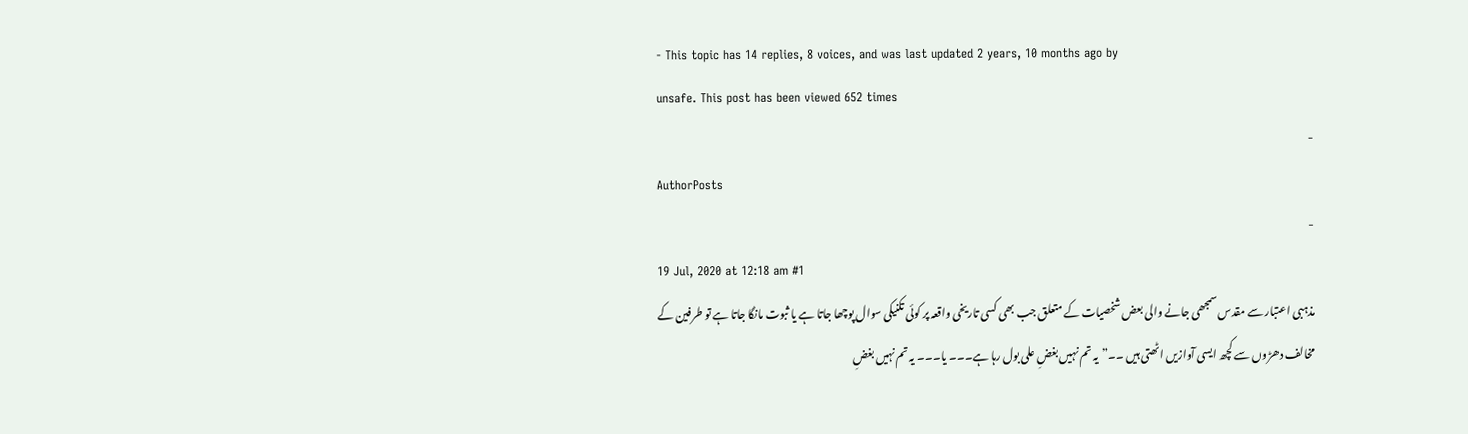- This topic has 14 replies, 8 voices, and was last updated 2 years, 10 months ago by
unsafe. This post has been viewed 652 times
-
AuthorPosts
-
19 Jul, 2020 at 12:18 am #1
مذہبی اعتبار سے مقدس سمجھی جانے والی بعض شخصیات کے متعلق جب بھی کسی تاریخی واقعہ پر کوئی تکنیکی سوال پوچھا جاتا ہے یا ثبوت مانگا جاتا ہے تو طرفین کے مخالف دھڑوں سے کچھ ایسی آوازیں اٹھتی ہیں ۔۔”یہ تم نہیں بغضِ علی بول رہا ہے۔۔۔ یا۔۔۔ یہ تم نہیں بغضِ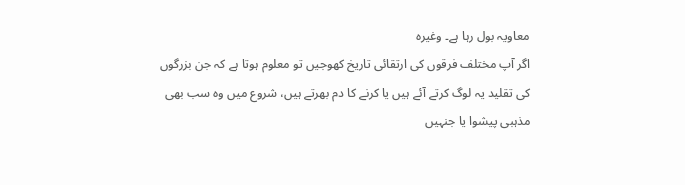معاویہ بول رہا ہے۔ وغیرہ
اگر آپ مختلف فرقوں کی ارتقائی تاریخ کھوجیں تو معلوم ہوتا ہے کہ جن بزرگوں کی تقلید یہ لوگ کرتے آئے ہیں یا کرنے کا دم بھرتے ہیں، شروع میں وہ سب بھی مذہبی پیشوا یا جنہیں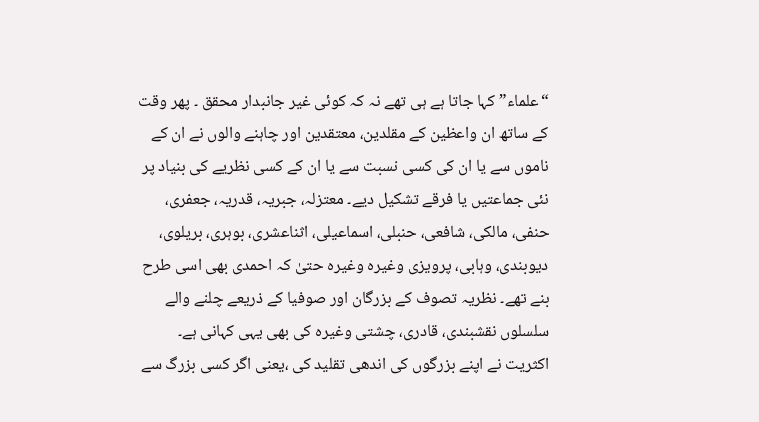“علماء” کہا جاتا ہے ہی تھے نہ کہ کوئی غیر جانبدار محقق ۔ پھر وقت کے ساتھ ان واعظین کے مقلدین، معتقدین اور چاہنے والوں نے ان کے ناموں سے یا ان کی کسی نسبت سے یا ان کے کسی نظریے کی بنیاد پر نئی جماعتیں یا فرقے تشکیل دیے۔ معتزلہ، جبریہ، قدریہ، جعفری، حنفی، مالکی، شافعی، حنبلی، اسماعیلی، اثناعشری، بوہری، بریلوی، دیوبندی، وہابی، پرویزی وغیرہ وغیرہ حتیٰ کہ احمدی بھی اسی طرح بنے تھے۔ نظریہ تصوف کے بزرگان اور صوفیا کے ذریعے چلنے والے سلسلوں نقشبندی، قادری، چشتی وغیرہ کی بھی یہی کہانی ہے۔
اکثریت نے اپنے بزرگوں کی اندھی تقلید کی ،یعنی اگر کسی بزرگ سے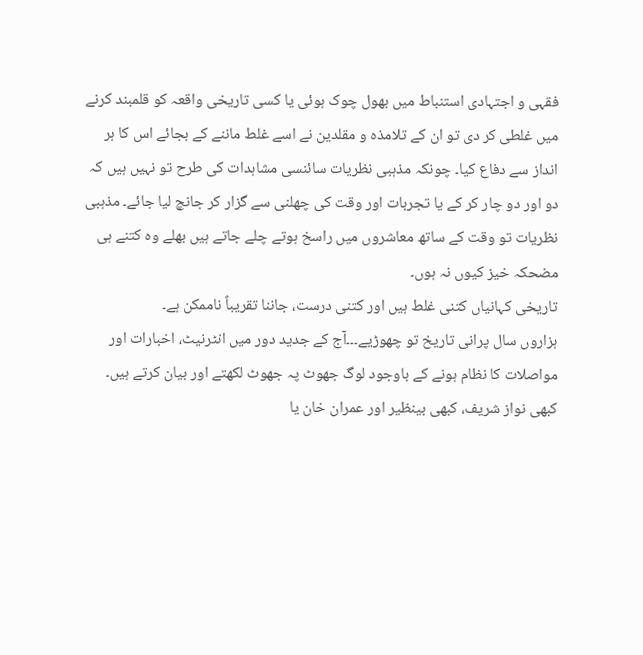فقہی و اجتہادی استنباط میں بھول چوک ہوئی یا کسی تاریخی واقعہ کو قلمبند کرنے میں غلطی کر دی تو ان کے تلامذہ و مقلدین نے اسے غلط ماننے کے بجائے اس کا ہر انداز سے دفاع کیا۔ چونکہ مذہبی نظریات سائنسی مشاہدات کی طرح تو نہیں ہیں کہ دو اور دو چار کر کے یا تجربات اور وقت کی چھلنی سے گزار کر جانچ لیا جائے۔ مذہبی نظریات تو وقت کے ساتھ معاشروں میں راسخ ہوتے چلے جاتے ہیں بھلے وہ کتنے ہی مضحکہ خیز کیوں نہ ہوں۔
تاریخی کہانیاں کتنی غلط ہیں اور کتنی درست، جاننا تقریباً ناممکن ہے۔
ہزاروں سال پرانی تاریخ تو چھوڑیے۔۔۔آج کے جدید دور میں انٹرنیٹ، اخبارات اور مواصلات کا نظام ہونے کے باوجود لوگ جھوٹ پہ جھوٹ لکھتے اور بیان کرتے ہیں۔ کبھی نواز شریف، کبھی بینظیر اور عمران خان یا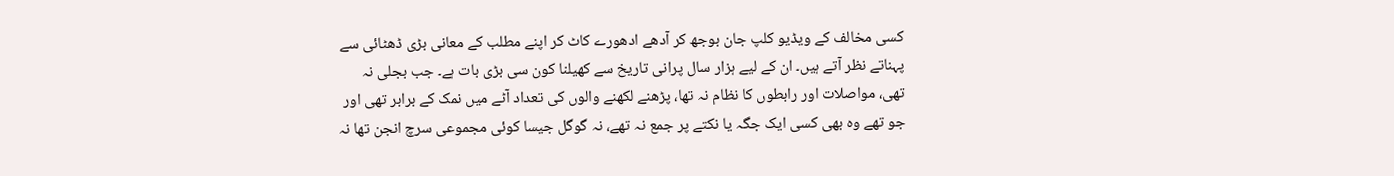کسی مخالف کے ویڈیو کلپ جان بوجھ کر آدھے ادھورے کاٹ کر اپنے مطلب کے معانی بڑی ڈھٹائی سے پہناتے نظر آتے ہیں۔ ان کے لیے ہزار سال پرانی تاریخ سے کھیلنا کون سی بڑی بات ہے۔ جب بجلی نہ تھی، مواصلات اور رابطوں کا نظام نہ تھا، پڑھنے لکھنے والوں کی تعداد آٹے میں نمک کے برابر تھی اور جو تھے وہ بھی کسی ایک جگہ یا نکتے پر جمع نہ تھے، نہ گوگل جیسا کوئی مجموعی سرچ انجن تھا نہ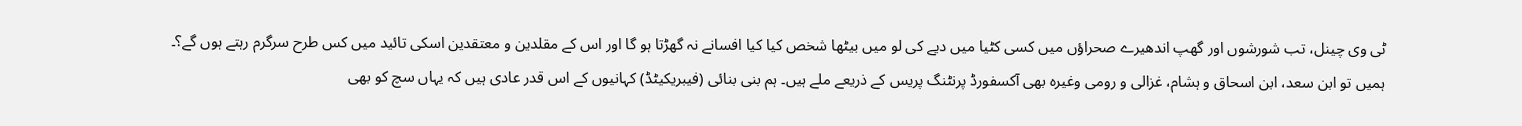ٹی وی چینل، تب شورشوں اور گھپ اندھیرے صحراؤں میں کسی کٹیا میں دیے کی لو میں بیٹھا شخص کیا کیا افسانے نہ گھڑتا ہو گا اور اس کے مقلدین و معتقدین اسکی تائید میں کس طرح سرگرم رہتے ہوں گے؟۔
ہمیں تو ابن سعد، ابن اسحاق و ہشام، غزالی و رومی وغیرہ بھی آکسفورڈ پرنٹنگ پریس کے ذریعے ملے ہیں۔ ہم بنی بنائی (فیبریکیٹڈ) کہانیوں کے اس قدر عادی ہیں کہ یہاں سچ کو بھی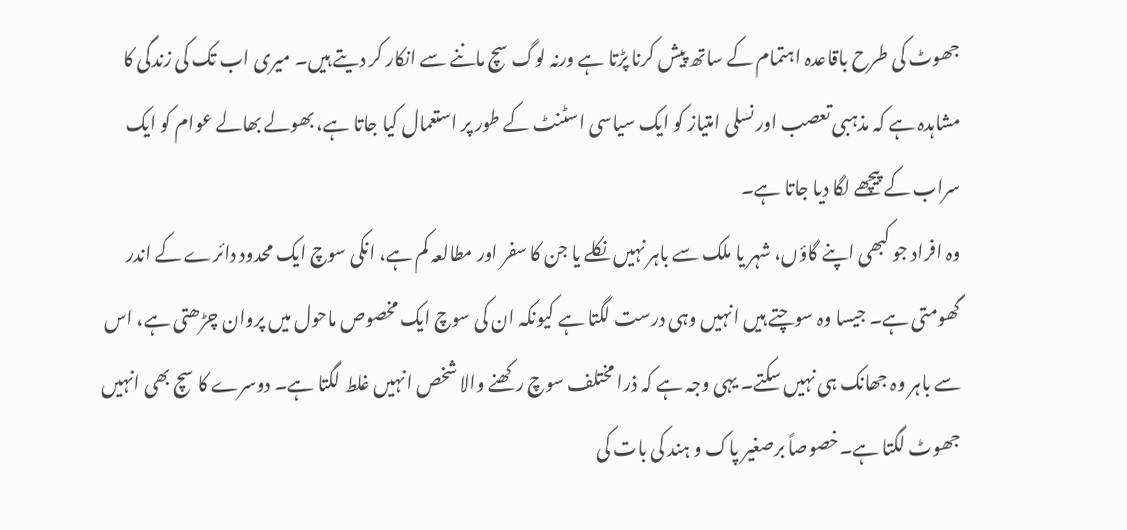جھوٹ کی طرح باقاعدہ اہتمام کے ساتھ پیش کرنا پڑتا ہے ورنہ لوگ سچ ماننے سے انکار کر دیتے ہیں۔ میری اب تک کی زندگی کا مشاہدہ ہے کہ مذہبی تعصب اور نسلی امتیاز کو ایک سیاسی اسٹنٹ کے طور پر استعمال کیا جاتا ہے، بھولے بھالے عوام کو ایک سراب کے پیچھے لگا دیا جاتا ہے۔
وہ افراد جو کبھی اپنے گاؤں، شہر یا ملک سے باہر نہیں نکلے یا جن کا سفر اور مطالعہ کم ہے، انکی سوچ ایک محدود دائرے کے اندر گھومتی ہے۔ جیسا وہ سوچتے ہیں انہیں وہی درست لگتا ہے کیونکہ ان کی سوچ ایک مخصوص ماحول میں پروان چڑھتی ہے، اس سے باہر وہ جھانک ہی نہیں سکتے۔ یہی وجہ ہے کہ ذرا مختلف سوچ رکھنے والا شخص انہیں غلط لگتا ہے۔ دوسرے کا سچ بھی انہیں جھوٹ لگتا ہے۔خصوصاً برصغیر پاک و ہند کی بات کی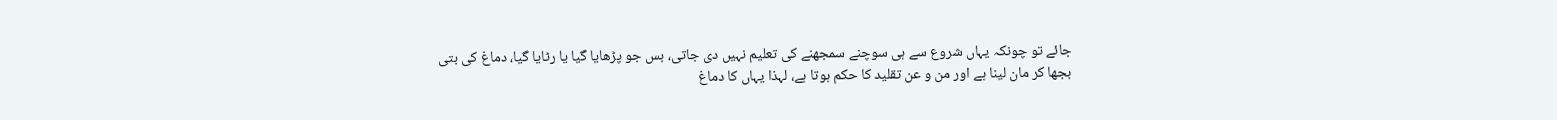جائے تو چونکہ یہاں شروع سے ہی سوچنے سمجھنے کی تعلیم نہیں دی جاتی، بس جو پڑھایا گیا یا رٹایا گیا، دماغ کی بتی بجھا کر مان لینا ہے اور من و عن تقلید کا حکم ہوتا ہے، لہذا یہاں کا دماغ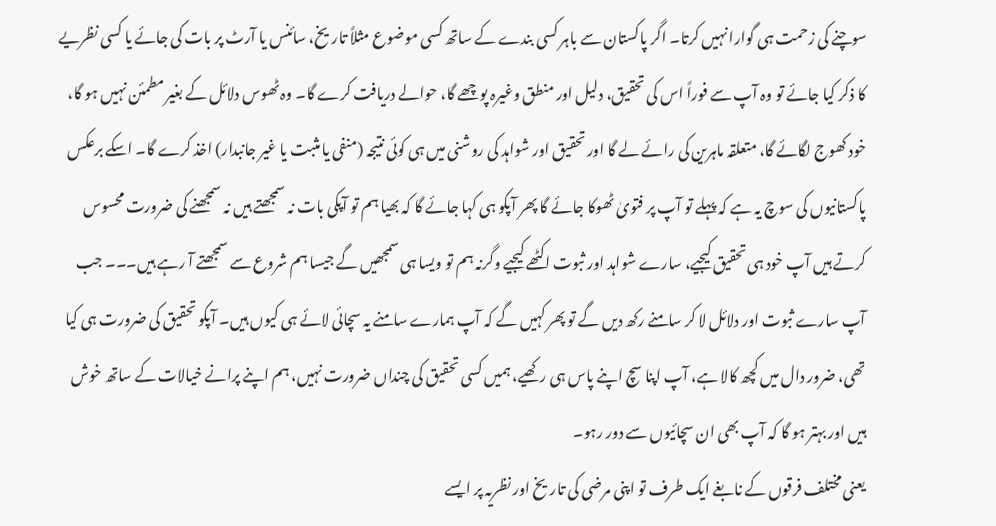سوچنے کی زحمت ہی گوارا نہیں کرتا۔ اگر پاکستان سے باہر کسی بندے کے ساتھ کسی موضوع مثلاً تاریخ، سائنس یا آرٹ پر بات کی جائے یا کسی نظریے کا ذکر کیا جائے تو وہ آپ سے فوراً اس کی تحقیق، دلیل اور منطق وغیرہ پوچھے گا، حوالے دریافت کرے گا۔ وہ ٹھوس دلائل کے بغیر مطمئن نہیں ہو گا، خود کھوج لگائے گا، متعلقہ ماہرین کی رائے لے گا اور تحقیق اور شواہد کی روشنی میں ہی کوئی نتیجہ (منفی یا مثبت یا غیر جانبدار) اخذ کرے گا۔ اسکے برعکس پاکستانیوں کی سوچ یہ ہے کہ پہلے تو آپ پر فتویٰ ٹھوکا جائے گا پھر آپکو ہی کہا جائے گا کہ بھیا ہم تو آپکی بات نہ سمجھتے ہیں نہ سمجھنے کی ضرورت محسوس کرتے ہیں آپ خود ہی تحقیق کیجیے، سارے شواہد اور ثبوت اکٹھے کیجیے وگرنہ ہم تو ویسا ہی سمجھیں گے جیسا ہم شروع سے سمجھتے آ رہے ہیں۔۔۔ جب آپ سارے ثبوت اور دلائل لا کر سامنے رکھ دیں گے تو پھر کہیں گے کہ آپ ہمارے سامنے یہ سچائی لائے ہی کیوں ہیں۔ آپکو تحقیق کی ضرورت ہی کیا تھی، ضرور دال میں کچھ کالا ہے، آپ اپنا سچ اپنے پاس ہی رکھیے، ہمیں کسی تحقیق کی چنداں ضرورت نہیں، ہم اپنے پرانے خیالات کے ساتھ خوش ہیں اور بہتر ہو گا کہ آپ بھی ان سچائیوں سے دور رہو۔
یعنی مختلف فرقوں کے نابغے ایک طرف تو اپنی مرضی کی تاریخ اور نظریہ پر ایسے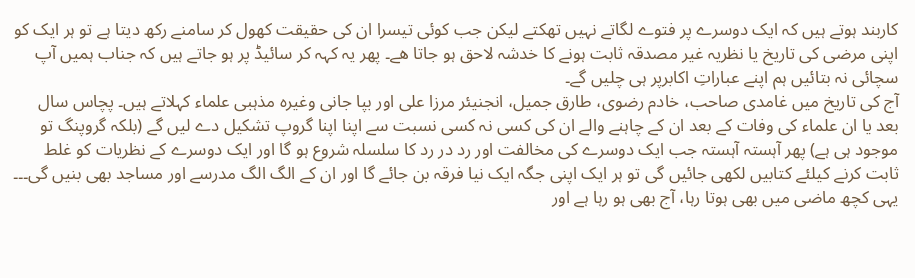کاربند ہوتے ہیں کہ ایک دوسرے پر فتوے لگاتے نہیں تھکتے لیکن جب کوئی تیسرا ان کی حقیقت کھول کر سامنے رکھ دیتا ہے تو ہر ایک کو اپنی مرضی کی تاریخ یا نظریہ غیر مصدقہ ثابت ہونے کا خدشہ لاحق ہو جاتا ھے۔ پھر یہ کہہ کر سائیڈ پر ہو جاتے ہیں کہ جناب ہمیں آپ سچائی نہ بتائیں ہم اپنے عباراتِ اکابرپر ہی چلیں گے۔
آج کی تاریخ میں غامدی صاحب، خادم رضوی، طارق جمیل، انجنیئر مرزا علی اور بپا جانی وغیرہ مذہبی علماء کہلاتے ہیں۔ پچاس سال بعد یا ان علماء کی وفات کے بعد ان کے چاہنے والے ان کی کسی نہ کسی نسبت سے اپنا اپنا گروپ تشکیل دے لیں گے (بلکہ گروپنگ تو موجود ہی ہے) پھر آہستہ آہستہ جب ایک دوسرے کی مخالفت اور رد در رد کا سلسلہ شروع ہو گا اور ایک دوسرے کے نظریات کو غلط ثابت کرنے کیلئے کتابیں لکھی جائیں گی تو ہر ایک اپنی جگہ ایک نیا فرقہ بن جائے گا اور ان کے الگ الگ مدرسے اور مساجد بھی بنیں گی۔۔۔ یہی کچھ ماضی میں بھی ہوتا رہا، آج بھی ہو رہا ہے اور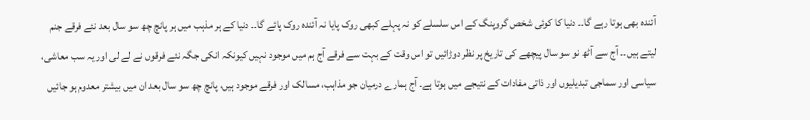آئندہ بھی ہوتا رہے گا۔۔ دنیا کا کوئی شخص گروپنگ کے اس سلسلے کو نہ پہلے کبھی روک پایا نہ آئندہ روک پائے گا۔۔ دنیا کے ہر مذہب میں ہر پانچ چھ سو سال بعد نئے فرقے جنم لیتے ہیں۔۔ آج سے آٹھ نو سو سال پیچھے کی تاریخ پر نظر دوڑائیں تو اس وقت کے بہت سے فرقے آج ہم میں موجود نہیں کیونکہ انکی جگہ نئے فرقوں نے لے لی اور یہ سب معاشی، سیاسی اور سماجی تبدیلیوں اور ذاتی مفادات کے نتیجے میں ہوتا ہے۔ آج ہمارے درمیان جو مذاہب، مسالک اور فرقے موجود ہیں، پانچ چھ سو سال بعد ان میں بیشتر معدوم ہو جائیں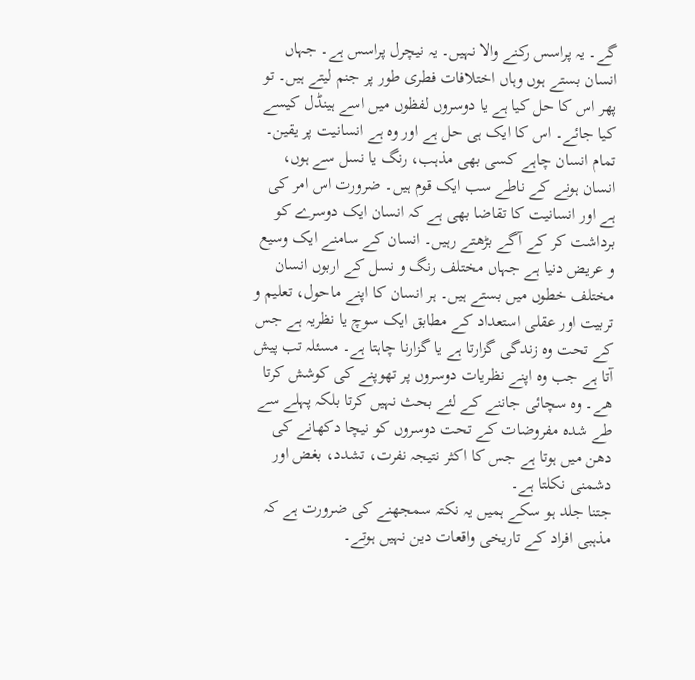گے۔ یہ پراسس رکنے والا نہیں۔ یہ نیچرل پراسس ہے۔ جہاں انسان بستے ہوں وہاں اختلافات فطری طور پر جنم لیتے ہیں۔ تو پھر اس کا حل کیا ہے یا دوسروں لفظوں میں اسے ہینڈل کیسے کیا جائے۔ اس کا ایک ہی حل ہے اور وہ ہے انسانیت پر یقین۔ تمام انسان چاہے کسی بھی مذہب، رنگ یا نسل سے ہوں، انسان ہونے کے ناطے سب ایک قوم ہیں۔ ضرورت اس امر کی ہے اور انسانیت کا تقاضا بھی ہے کہ انسان ایک دوسرے کو برداشت کر کے آگے بڑھتے رہیں۔ انسان کے سامنے ایک وسیع و عریض دنیا ہے جہاں مختلف رنگ و نسل کے اربوں انسان مختلف خطوں میں بستے ہیں۔ ہر انسان کا اپنے ماحول، تعلیم و تربیت اور عقلی استعداد کے مطابق ایک سوچ یا نظریہ ہے جس کے تحت وہ زندگی گزارتا ہے یا گزارنا چاہتا ہے۔ مسئلہ تب پیش آتا ہے جب وہ اپنے نظریات دوسروں پر تھوپنے کی کوشش کرتا ھے۔ وہ سچائی جاننے کے لئے بحث نہیں کرتا بلکہ پہلے سے طے شدہ مفروضات کے تحت دوسروں کو نیچا دکھانے کی دھن میں ہوتا ہے جس کا اکثر نتیجہ نفرت، تشدد، بغض اور دشمنی نکلتا ہے۔
جتنا جلد ہو سکے ہمیں یہ نکتہ سمجھنے کی ضرورت ہے کہ مذہبی افراد کے تاریخی واقعات دین نہیں ہوتے۔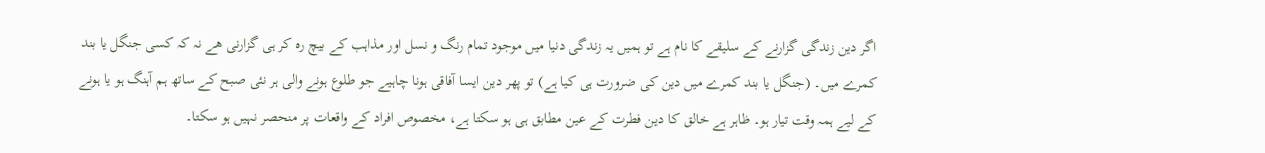اگر دین زندگی گزارنے کے سلیقے کا نام ہے تو ہمیں یہ زندگی دنیا میں موجود تمام رنگ و نسل اور مذاہب کے بیچ رہ کر ہی گزارنی ھے نہ کہ کسی جنگل یا بند کمرے میں۔ (جنگل یا بند کمرے میں دین کی ضرورت ہی کیا ہے) تو پھر دین ایسا آفاقی ہونا چاہیے جو طلوع ہونے والی ہر نئی صبح کے ساتھ ہم آہنگ ہو یا ہونے کے لیے ہمہ وقت تیار ہو۔ ظاہر ہے خالق کا دین فطرت کے عین مطابق ہی ہو سکتا ہے، مخصوص افراد کے واقعات پر منحصر نہیں ہو سکتا۔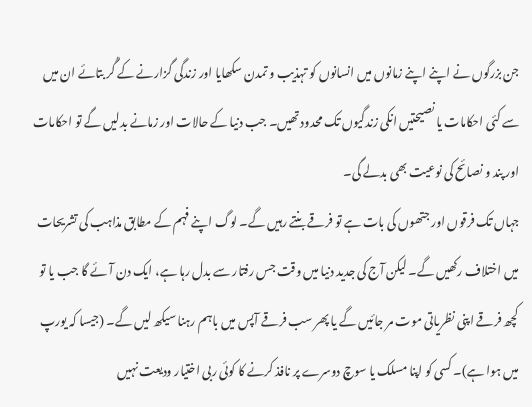جن بزرگوں نے اپنے اپنے زمانوں میں انسانوں کو تہذیب و تمدن سکھایا اور زندگی گزارنے کے گُر بتائے ان میں سے کئی احکامات یا نصیحتیں انکی زندگیوں تک محدود تھیں۔ جب دنیا کے حالات اور زمانے بدلیں گے تو احکامات اور پند و نصائح کی نوعیت بھی بدلے گی۔
جہاں تک فرقوں اور جتھوں کی بات ہے تو فرقے بنتے رہیں گے۔ لوگ اپنے فہم کے مطابق مذاہب کی تشریحات میں اختلاف رکھیں گے۔ لیکن آج کی جدید دنیا میں وقت جس رفتار سے بدل رہا ہے، ایک دن آئے گا جب یا تو کچھ فرقے اپنی نظریاتی موت مر جائیں گے یا پھر سب فرقے آپس میں باہم رہنا سیکھ لیں گے۔ (جیسا کہ یورپ میں ہوا ہے)۔ کسی کو اپنا مسلک یا سوچ دوسرے پر نافذ کرنے کا کوئی ربی اختیار ودیعت نہیں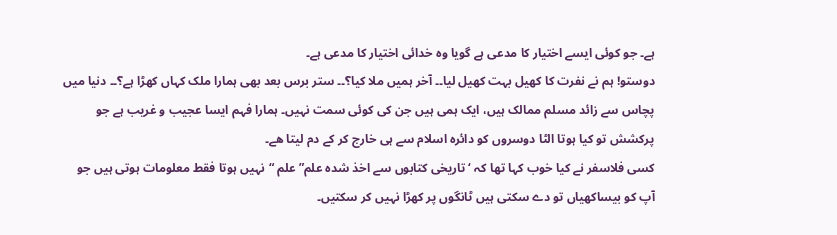ہے۔ جو کوئی ایسے اختیار کا مدعی ہے گویا وہ خدائی اختیار کا مدعی ہے۔
دوستو! ہم نے نفرت کا کھیل بہت کھیل لیا۔۔ آخر ہمیں ملا کیا؟۔۔ ستر برس بعد بھی ہمارا ملک کہاں کھڑا ہے؟۔۔ دنیا میں پچاس سے زائد مسلم ممالک ہیں، ایک ہمی ہیں جن کی کوئی سمت نہیں۔ ہمارا فہم ایسا عجیب و غریب ہے جو پرکشش تو کیا ہوتا الٹا دوسروں کو دائرہ اسلام سے ہی خارج کر کے دم لیتا ھے۔
کسی فلاسفر نے کیا خوب کہا تھا کہ ‘ تاریخی کتابوں سے اخذ شدہ علم” علم “نہیں ہوتا فقط معلومات ہوتی ہیں جو آپ کو بیساکھیاں تو دے سکتی ہیں ٹانگوں پر کھڑا نہیں کر سکتیں۔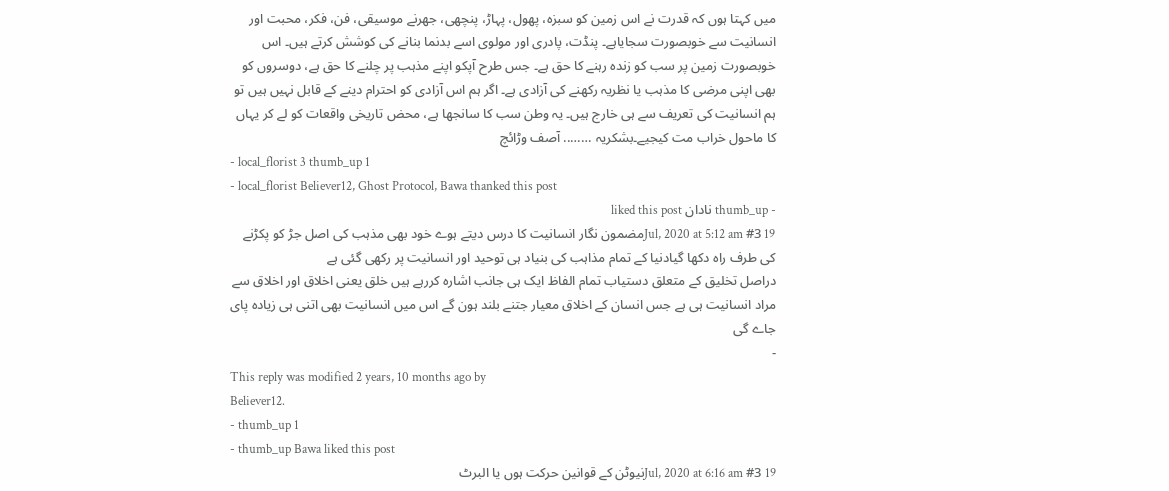میں کہتا ہوں کہ قدرت نے اس زمین کو سبزہ، پھول، پہاڑ، پنچھی، جھرنے موسیقی، فن، فکر، محبت اور انسانیت سے خوبصورت سجایاہے۔ پنڈت، پادری اور مولوی اسے بدنما بنانے کی کوشش کرتے ہیں۔ اس خوبصورت زمین پر سب کو زندہ رہنے کا حق ہے۔ جس طرح آپکو اپنے مذہب پر چلنے کا حق ہے، دوسروں کو بھی اپنی مرضی کا مذہب یا نظریہ رکھنے کی آزادی ہے۔ اگر ہم اس آزادی کو احترام دینے کے قابل نہیں ہیں تو ہم انسانیت کی تعریف سے ہی خارج ہیں۔ یہ وطن سب کا سانجھا ہے، محض تاریخی واقعات کو لے کر یہاں کا ماحول خراب مت کیجیے۔بشکریہ …….. آصف وڑائچ
- local_florist 3 thumb_up 1
- local_florist Believer12, Ghost Protocol, Bawa thanked this post
- thumb_up نادان liked this post
19 Jul, 2020 at 5:12 am #3مضمون نگار انسانیت کا درس دیتے ہوے خود بھی مذہب کی اصل جڑ کو پکڑنے کی طرف راہ دکھا گیادنیا کے تمام مذاہب کی بنیاد ہی توحید اور انسانیت پر رکھی گئی ہے
دراصل تخلیق کے متعلق دستیاب تمام الفاظ ایک ہی جانب اشارہ کررہے ہیں خلق یعنی اخلاق اور اخلاق سے مراد انسانیت ہی ہے جس انسان کے اخلاق معیار جتنے بلند ہون گے اس میں انسانیت بھی اتنی ہی زیادہ پای جاے گی
-
This reply was modified 2 years, 10 months ago by
Believer12.
- thumb_up 1
- thumb_up Bawa liked this post
19 Jul, 2020 at 6:16 am #3نیوٹن کے قوانین حرکت ہوں یا البرٹ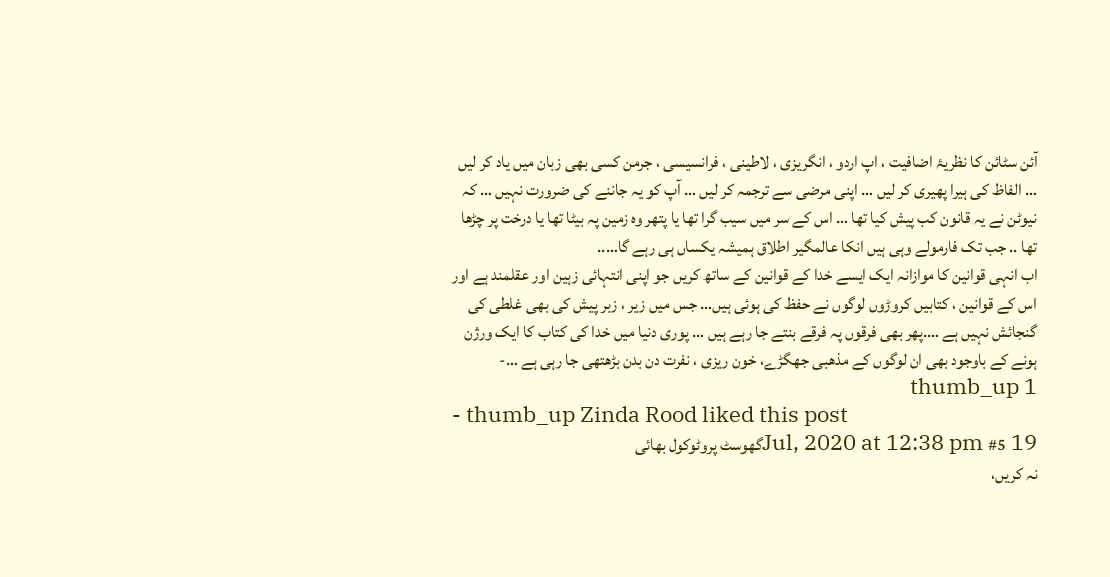آئن سٹائن کا نظریۂ اضافیت ، اپ اردو ، انگریزی ، لاطینی ، فرانسیسی ، جرمن کسی بھی زبان میں یاد کر لیں … الفاظ کی ہیرا پھیری کر لیں … اپنی مرضی سے ترجمہ کر لیں … آپ کو یہ جاننے کی ضرورت نہیں … کہ نیوٹن نے یہ قانون کب پیش کیا تھا … اس کے سر میں سیب گرا تھا یا پتھر وہ زمین پہ بیٹا تھا یا درخت پر چڑھا تھا .. جب تک فارمولے وہی ہیں انکا عالمگیر اطلاق ہمیشہ یکساں ہی رہے گا…..
اب انہی قوانین کا موازانہ ایک ایسے خدا کے قوانین کے ساتھ کریں جو اپنی انتہائی زہین اور عقلمند ہے اور اس کے قوانین ، کتابیں کروڑوں لوگوں نے حفظ کی ہوئی ہیں… جس میں زیر ، زبر پیش کی بھی غلطی کی گنجائش نہیں ہے ….پھر بھی فرقوں پہ فرقے بنتے جا رہے ہیں … پوری دنیا میں خدا کی کتاب کا ایک ورژن ہونے کے باوجود بھی ان لوگوں کے مذھبی جھگڑے، خون ریزی ، نفرت دن بدن بڑھتھی جا رہی ہے …- thumb_up 1
- thumb_up Zinda Rood liked this post
19 Jul, 2020 at 12:38 pm #5گھوسٹ پروٹوکول بھائی
نہ کریں،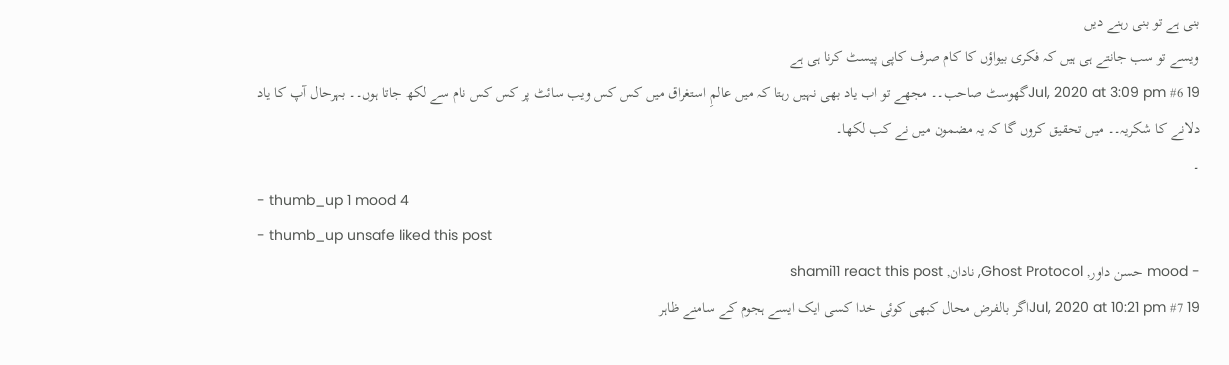بنی ہے تو بنی رہنے دیں
ویسے تو سب جانتے ہی ہیں کہ فکری بیواؤں کا کام صرف کاپی پیسٹ کرنا ہی ہے
19 Jul, 2020 at 3:09 pm #6گھوسٹ صاحب۔۔ مجھے تو اب یاد بھی نہیں رہتا کہ میں عالمِ استغراق میں کس کس ویب سائٹ پر کس کس نام سے لکھ جاتا ہوں۔۔ بہرحال آپ کا یاد دلانے کا شکریہ۔۔ میں تحقیق کروں گا کہ یہ مضمون میں نے کب لکھا۔
۔
- thumb_up 1 mood 4
- thumb_up unsafe liked this post
- mood حسن داور, Ghost Protocol, نادان, shami11 react this post
19 Jul, 2020 at 10:21 pm #7اگر بالفرض محال کبھی کوئی خدا کسی ایک ایسے ہجوم کے سامنے ظاہر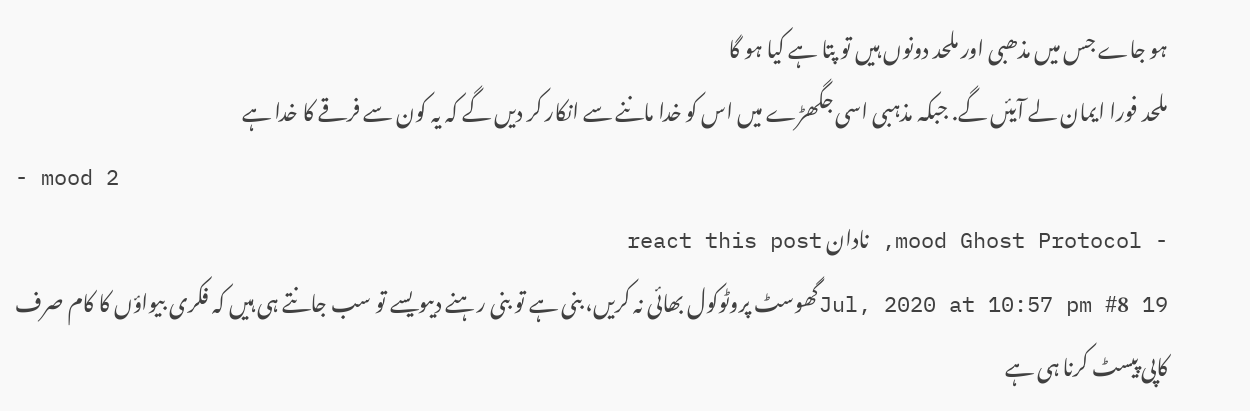ہو جاے جس میں مذھبی اور ملحد دونوں ہیں تو پتا ہے کیا ہو گا
ملحد فورا ایمان لے آیئں گے. جبکہ مذہبی اسی جگھڑے میں اس کو خدا ماننے سے انکار کر دیں گے کہ یہ کون سے فرقے کا خدا ہے
- mood 2
- mood Ghost Protocol, نادان react this post
19 Jul, 2020 at 10:57 pm #8گھوسٹ پروٹوکول بھائی نہ کریں، بنی ہے تو بنی رہنے دیںویسے تو سب جانتے ہی ہیں کہ فکری بیواؤں کا کام صرف کاپی پیسٹ کرنا ہی ہے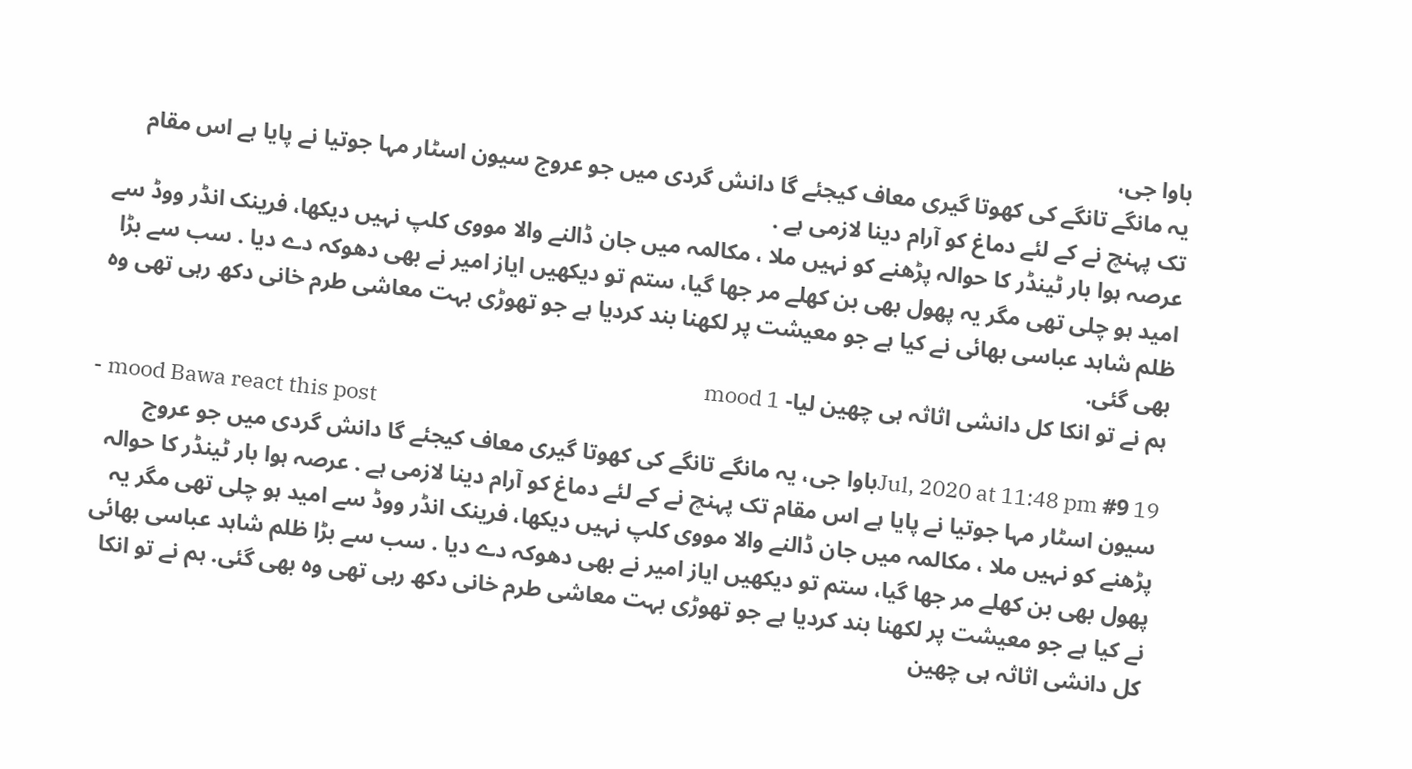باوا جی،
یہ مانگے تانگے کی کھوتا گیری معاف کیجئے گا دانش گردی میں جو عروج سیون اسٹار مہا جوتیا نے پایا ہے اس مقام تک پہنچ نے کے لئے دماغ کو آرام دینا لازمی ہے .
عرصہ ہوا بار ٹینڈر کا حوالہ پڑھنے کو نہیں ملا ، مکالمہ میں جان ڈالنے والا مووی کلپ نہیں دیکھا، فرینک انڈر ووڈ سے امید ہو چلی تھی مگر یہ پھول بھی بن کھلے مر جھا گیا، ستم تو دیکھیں ایاز امیر نے بھی دھوکہ دے دیا . سب سے بڑا ظلم شاہد عباسی بھائی نے کیا ہے جو معیشت پر لکھنا بند کردیا ہے جو تھوڑی بہت معاشی طرم خانی دکھ رہی تھی وہ بھی گئی.
ہم نے تو انکا کل دانشی اثاثہ ہی چھین لیا- mood 1
- mood Bawa react this post
19 Jul, 2020 at 11:48 pm #9باوا جی، یہ مانگے تانگے کی کھوتا گیری معاف کیجئے گا دانش گردی میں جو عروج سیون اسٹار مہا جوتیا نے پایا ہے اس مقام تک پہنچ نے کے لئے دماغ کو آرام دینا لازمی ہے . عرصہ ہوا بار ٹینڈر کا حوالہ پڑھنے کو نہیں ملا ، مکالمہ میں جان ڈالنے والا مووی کلپ نہیں دیکھا، فرینک انڈر ووڈ سے امید ہو چلی تھی مگر یہ پھول بھی بن کھلے مر جھا گیا، ستم تو دیکھیں ایاز امیر نے بھی دھوکہ دے دیا . سب سے بڑا ظلم شاہد عباسی بھائی نے کیا ہے جو معیشت پر لکھنا بند کردیا ہے جو تھوڑی بہت معاشی طرم خانی دکھ رہی تھی وہ بھی گئی. ہم نے تو انکا کل دانشی اثاثہ ہی چھین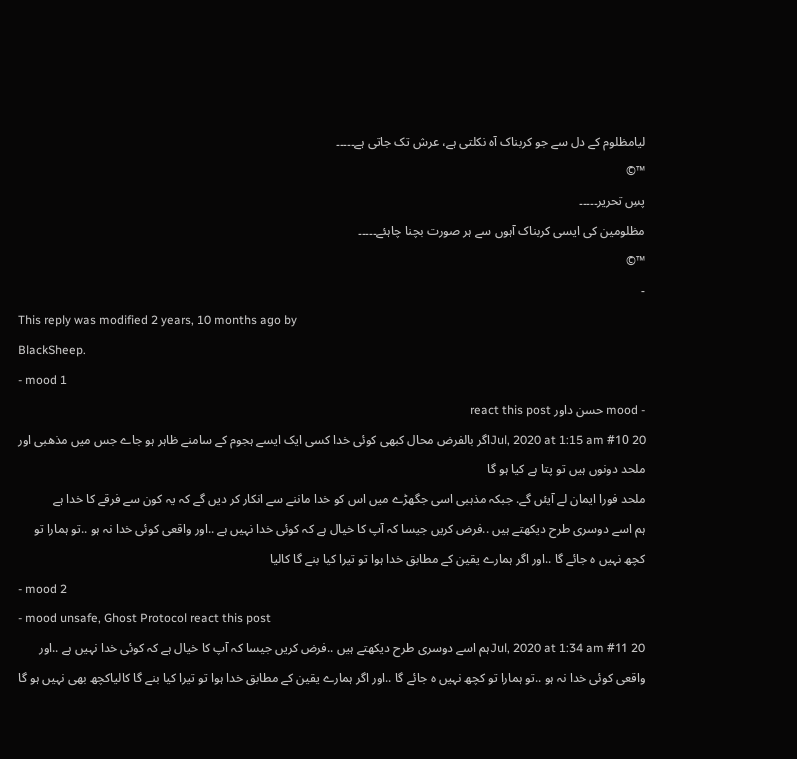لیامظلوم کے دل سے جو کربناک آہ نکلتی ہے، عرش تک جاتی ہے۔۔۔۔۔
™©
پسِ تحریر۔۔۔۔۔
مظلومین کی ایسی کربناک آہوں سے ہر صورت بچنا چاہئے۔۔۔۔۔
™©
-
This reply was modified 2 years, 10 months ago by
BlackSheep.
- mood 1
- mood حسن داور react this post
20 Jul, 2020 at 1:15 am #10اگر بالفرض محال کبھی کوئی خدا کسی ایک ایسے ہجوم کے سامنے ظاہر ہو جاے جس میں مذھبی اور ملحد دونوں ہیں تو پتا ہے کیا ہو گا
ملحد فورا ایمان لے آیئں گے. جبکہ مذہبی اسی جگھڑے میں اس کو خدا ماننے سے انکار کر دیں گے کہ یہ کون سے فرقے کا خدا ہے
ہم اسے دوسری طرح دیکھتے ہیں ..فرض کریں جیسا کہ آپ کا خیال ہے کہ کوئی خدا نہیں ہے ..اور واقعی کوئی خدا نہ ہو ..تو ہمارا تو کچھ نہیں ہ جائے گا ..اور اگر ہمارے یقین کے مطابق خدا ہوا تو تیرا کیا بنے گا کالیا
- mood 2
- mood unsafe, Ghost Protocol react this post
20 Jul, 2020 at 1:34 am #11ہم اسے دوسری طرح دیکھتے ہیں ..فرض کریں جیسا کہ آپ کا خیال ہے کہ کوئی خدا نہیں ہے ..اور واقعی کوئی خدا نہ ہو ..تو ہمارا تو کچھ نہیں ہ جائے گا ..اور اگر ہمارے یقین کے مطابق خدا ہوا تو تیرا کیا بنے گا کالیاکچھ بھی نہیں ہو گا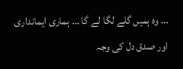… وہ ہمیں گلے لگا لے گا … ہماری ایمانداری اور صدق دل کی وجہ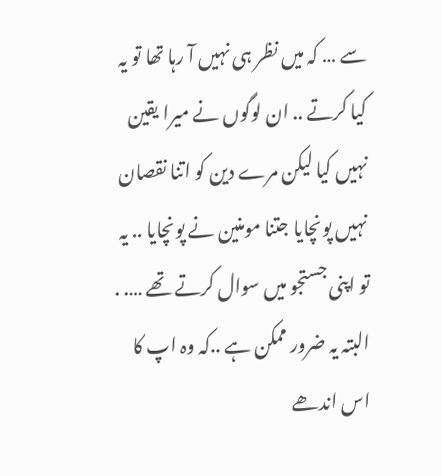سے … کہ میں نظر ہی نہیں آ رہا تھا تو یہ کیا کرتے .. ان لوگوں نے میرا یقین نہیں کیا لیکن مرے دین کو اتنا نقصان نہیں پونچایا جتنا مومنین نے پونچایا .. یہ تو اپنی جستجو میں سوال کرتے تھے …. . البتہ یہ ضرور ممکن ہے ..کہ وہ اپ کا اس اندھے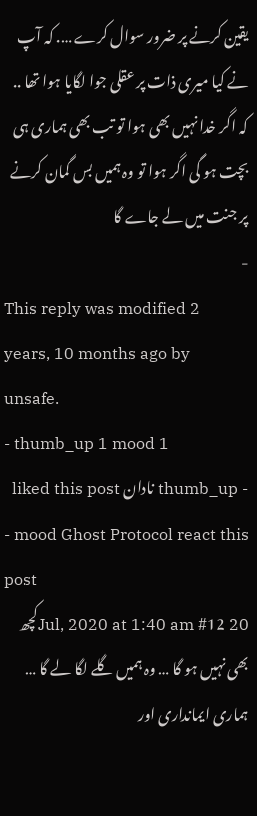یقین کرنے پر ضرور سوال کرے …. کہ آپ نے کیا میری ذات پر عقلی جوا لگایا ہوا تھا .. کہ اگر خدا نہیں بھی ہوا تو تب بھی ہماری ہی بچت ہو گی اگر ہوا تو وہ ہمیں بس گمان کرنے پر جنت میں لے جاے گا
-
This reply was modified 2 years, 10 months ago by
unsafe.
- thumb_up 1 mood 1
- thumb_up نادان liked this post
- mood Ghost Protocol react this post
20 Jul, 2020 at 1:40 am #12کچھ بھی نہیں ہو گا … وہ ہمیں گلے لگا لے گا … ہماری ایمانداری اور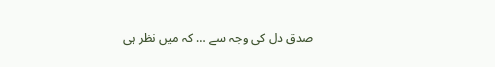صدق دل کی وجہ سے … کہ میں نظر ہی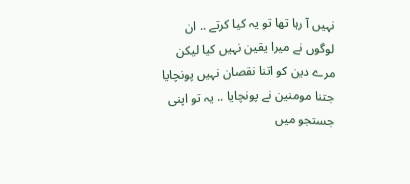نہیں آ رہا تھا تو یہ کیا کرتے .. ان لوگوں نے میرا یقین نہیں کیا لیکن مرے دین کو اتنا نقصان نہیں پونچایا جتنا مومنین نے پونچایا .. یہ تو اپنی جستجو میں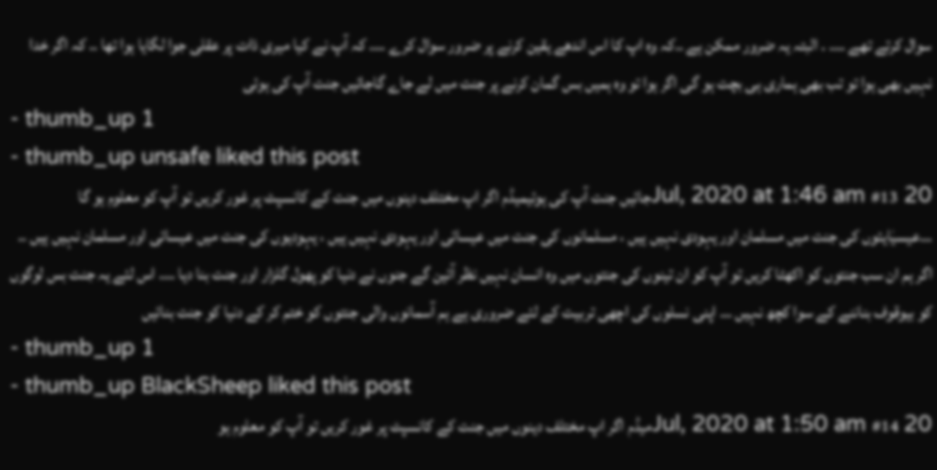سوال کرتے تھے …. . البتہ یہ ضرور ممکن ہے ..کہ وہ اپ کا اس اندھے یقین کرنے پر ضرور سوال کرے …. کہ آپ نے کیا میری ذات پر عقلی جوا لگایا ہوا تھا .. کہ اگر خدا نہیں بھی ہوا تو تب بھی ہماری ہی بچت ہو گی اگر ہوا تو وہ ہمیں بس گمان کرنے پر جنت میں لے جاے گاجائیں جنت آپ کی ہوئی
- thumb_up 1
- thumb_up unsafe liked this post
20 Jul, 2020 at 1:46 am #13جائیں جنت آپ کی ہوئیمیڈم اگر اپ مختلف دینوں میں جنت کے کانسپٹ پر غور کریں تو آپ کو معلوم ہو گا …عیسیٰایئوں کی جنت میں مسلمان اور یہودی نہیں ہیں ، مسلمانوں کی جنت میں عیسائی اور یہودی نہیں ہیں ، یہودیوں کی جنت میں عیسائی اور مسلمان نہیں ہیں .. اگر ہم ان سب جنتوں کو اکھٹا کریں تو آپ کو ان تینوں کی جنتوں میں وہ انسان نہیں نظر آئین گے جنوں نے دنیا کو پھول گلزار اور جنت بنا دیا …. اس لئے یہ جنت بس لوگوں کو بیوقوف بناننے کے سوا کچھ نہیں … اپنی نسلوں کی اچھی تربیت کے لئے ضروری ہے ہم آسمانوں والی جنتوں کو ختم کر کے دنیا کو جنت بنائیں
- thumb_up 1
- thumb_up BlackSheep liked this post
20 Jul, 2020 at 1:50 am #14میڈم اگر اپ مختلف دینوں میں جنت کے کانسپٹ پر غور کریں تو آپ کو معلوم ہو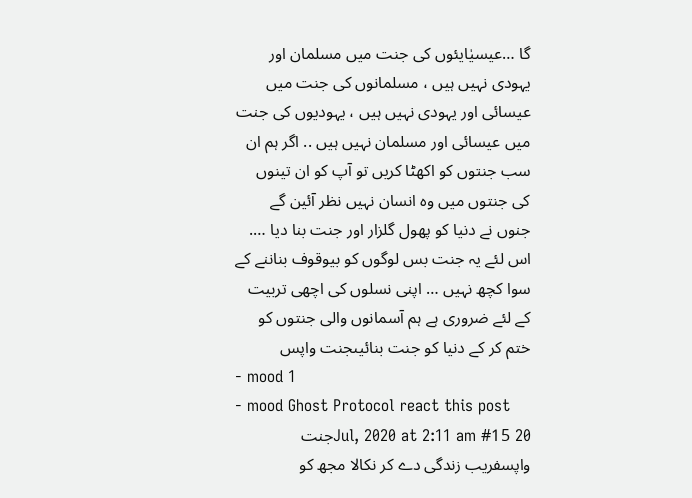گا …عیسیٰایئوں کی جنت میں مسلمان اور یہودی نہیں ہیں ، مسلمانوں کی جنت میں عیسائی اور یہودی نہیں ہیں ، یہودیوں کی جنت میں عیسائی اور مسلمان نہیں ہیں .. اگر ہم ان سب جنتوں کو اکھٹا کریں تو آپ کو ان تینوں کی جنتوں میں وہ انسان نہیں نظر آئین گے جنوں نے دنیا کو پھول گلزار اور جنت بنا دیا …. اس لئے یہ جنت بس لوگوں کو بیوقوف بناننے کے سوا کچھ نہیں … اپنی نسلوں کی اچھی تربیت کے لئے ضروری ہے ہم آسمانوں والی جنتوں کو ختم کر کے دنیا کو جنت بنائیںجنت واپس
- mood 1
- mood Ghost Protocol react this post
20 Jul, 2020 at 2:11 am #15جنت واپسفریب زندگی دے کر نکالا مجھ کو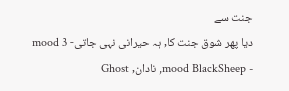جنت سے
دیا پھر شوق جنت کا, ہہ حیرانی نہی جاتی- mood 3
- mood BlackSheep, نادان, Ghost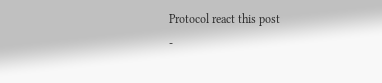Protocol react this post
-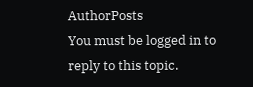AuthorPosts
You must be logged in to reply to this topic.